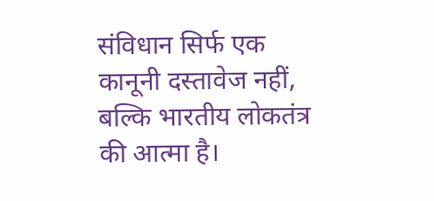संविधान सिर्फ एक कानूनी दस्तावेज नहीं, बल्कि भारतीय लोकतंत्र की आत्मा है।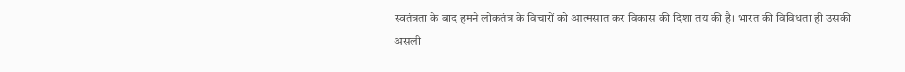स्वतंत्रता के बाद हमने लोकतंत्र के विचारों को आत्मसात कर विकास की दिशा तय की है। भारत की विविधता ही उसकी असली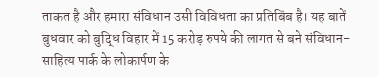ताकत है और हमारा संविधान उसी विविधता का प्रतिबिंब है। यह बातें बुधवार को बुद्धि विहार में 15 करोड़ रुपये की लागत से बने संविधान-साहित्य पार्क के लोकार्पण के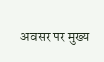अवसर पर मुख्य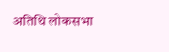अतिथि लोकसभा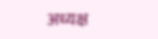अध्यक्ष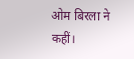ओम बिरला ने कहीं।